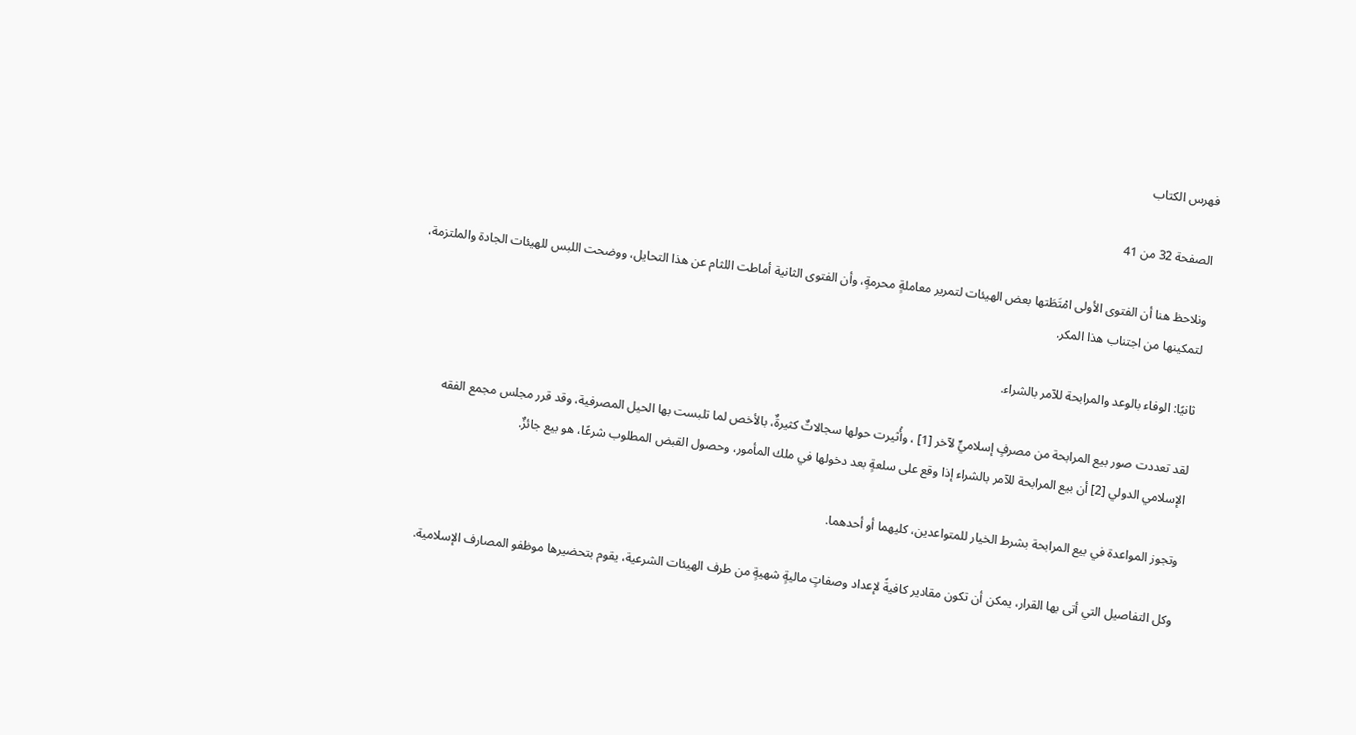فهرس الكتاب

الصفحة 32 من 41

ونلاحظ هنا أن الفتوى الأولى امْتَطَتها بعض الهيئات لتمرير معاملةٍ محرمةٍ، وأن الفتوى الثانية أماطت اللثام عن هذا التحايل، ووضحت اللبس للهيئات الجادة والملتزمة، لتمكينها من اجتناب هذا المكر.

ثانيًا: الوفاء بالوعد والمرابحة للآمر بالشراء.

لقد تعددت صور بيع المرابحة من مصرفٍ إسلاميٍّ لآخر [1] ، وأُثيرت حولها سجالاتٌ كثيرةٌ، بالأخص لما تلبست بها الحيل المصرفية، وقد قرر مجلس مجمع الفقه الإسلامي الدولي [2] أن بيع المرابحة للآمر بالشراء إذا وقع على سلعةٍ بعد دخولها في ملك المأمور، وحصول القبض المطلوب شرعًا، هو بيع جائزٌ.

وتجوز المواعدة في بيع المرابحة بشرط الخيار للمتواعدين، كليهما أو أحدهما.

وكل التفاصيل التي أتى بها القرار، يمكن أن تكون مقادير كافيةً لإعداد وصفاتٍ ماليةٍ شهيةٍ من طرف الهيئات الشرعية، يقوم بتحضيرها موظفو المصارف الإسلامية.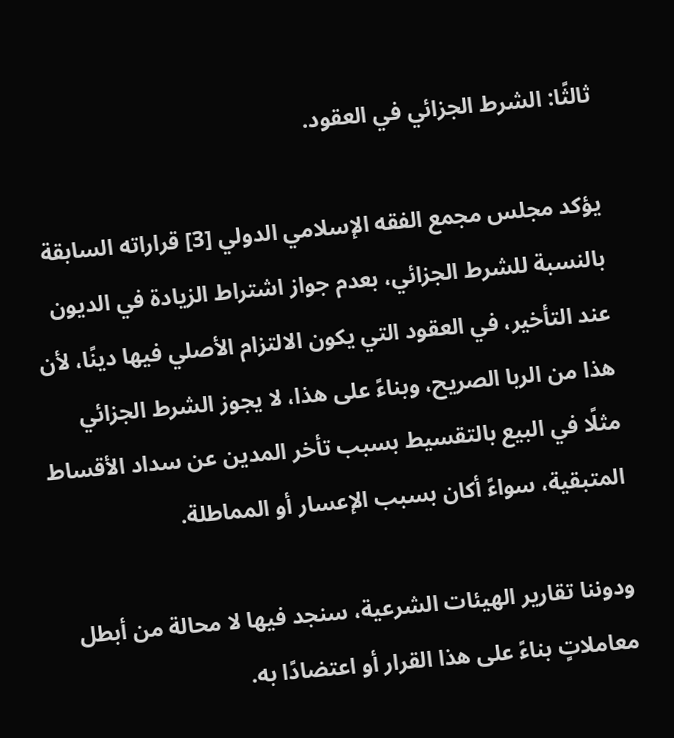ثالثًا: الشرط الجزائي في العقود.

يؤكد مجلس مجمع الفقه الإسلامي الدولي [3] قراراته السابقة بالنسبة للشرط الجزائي، بعدم جواز اشتراط الزيادة في الديون عند التأخير، في العقود التي يكون الالتزام الأصلي فيها دينًا، لأن هذا من الربا الصريح، وبناءً على هذا، لا يجوز الشرط الجزائي مثلًا في البيع بالتقسيط بسبب تأخر المدين عن سداد الأقساط المتبقية، سواءً أكان بسبب الإعسار أو المماطلة.

ودوننا تقارير الهيئات الشرعية، سنجد فيها لا محالة من أبطل معاملاتٍ بناءً على هذا القرار أو اعتضادًا به.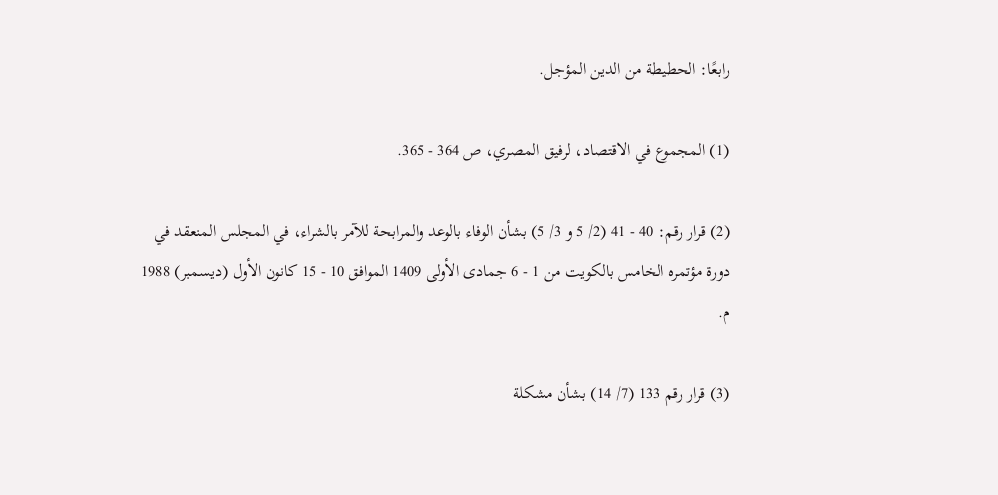رابعًا: الحطيطة من الدين المؤجل.

(1) المجموع في الاقتصاد، لرفيق المصري، ص 364 - 365.

(2) قرار رقم: 40 - 41 (2/ 5 و 3/ 5) بشأن الوفاء بالوعد والمرابحة للآمر بالشراء، في المجلس المنعقد في دورة مؤتمره الخامس بالكويت من 1 - 6 جمادى الأولى 1409 الموافق 10 - 15 كانون الأول (ديسمبر) 1988 م.

(3) قرار رقم 133 (7/ 14) بشأن مشكلة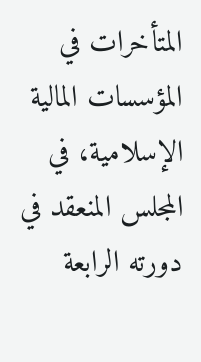المتأخرات في المؤسسات المالية الإسلامية، في المجلس المنعقد في دورته الرابعة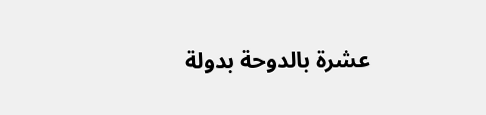عشرة بالدوحة بدولة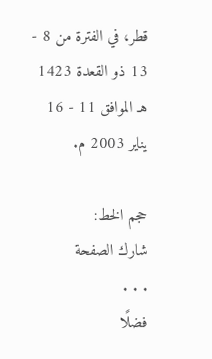قطر، في الفترة من 8 - 13 ذو القعدة 1423 هـ الموافق 11 - 16 يناير 2003 م.

حجم الخط:
شارك الصفحة
. . .
فضلًا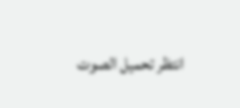انتظر تحميل الصوت